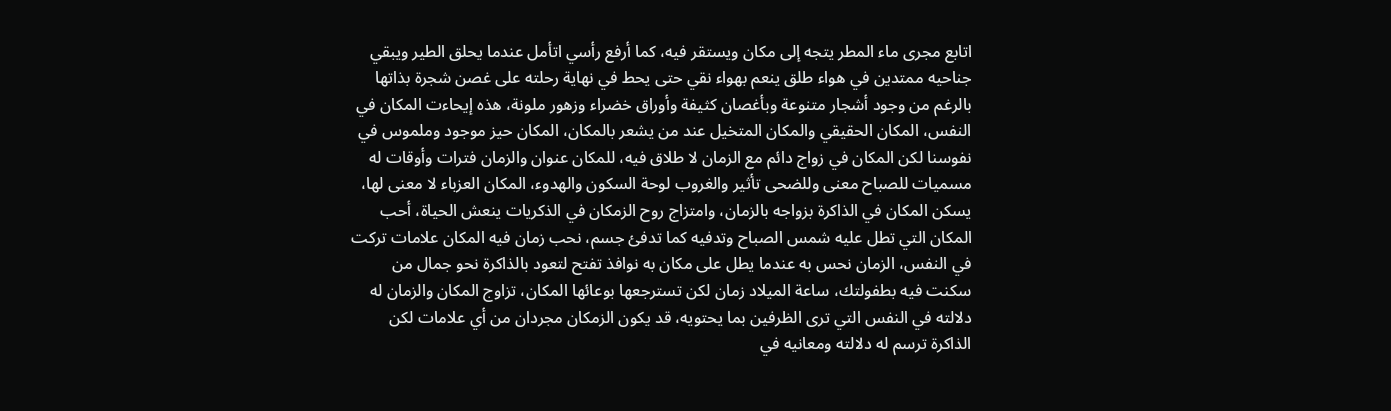اتابع مجرى ماء المطر يتجه إلى مكان ويستقر فيه، كما أرفع رأسي اتأمل عندما يحلق الطير ويبقي جناحيه ممتدين في هواء طلق ينعم بهواء نقي حتى يحط في نهاية رحلته على غصن شجرة بذاتها بالرغم من وجود أشجار متنوعة وبأغصان كثيفة وأوراق خضراء وزهور ملونة، هذه إيحاءت المكان في النفس، المكان الحقيقي والمكان المتخيل عند من يشعر بالمكان، المكان حيز موجود وملموس في نفوسنا لكن المكان في زواج دائم مع الزمان لا طلاق فيه، للمكان عنوان والزمان فترات وأوقات له مسميات للصباح معنى وللضحى تأثير والغروب لوحة السكون والهدوء، المكان العزباء لا معنى لها، يسكن المكان في الذاكرة بزواجه بالزمان، وامتزاج روح الزمكان في الذكريات ينعش الحياة، أحب المكان التي تطل عليه شمس الصباح وتدفيه كما تدفئ جسم، نحب زمان فيه المكان علامات تركت في النفس، الزمان نحس به عندما يطل على مكان به نوافذ تفتح لتعود بالذاكرة نحو جمال من سكنت فيه بطفولتك، ساعة الميلاد زمان لكن تسترجعها بوعائها المكان، تزاوج المكان والزمان له دلالته في النفس التي ترى الظرفين بما يحتويه، قد يكون الزمكان مجردان من أي علامات لكن الذاكرة ترسم له دلالته ومعانيه في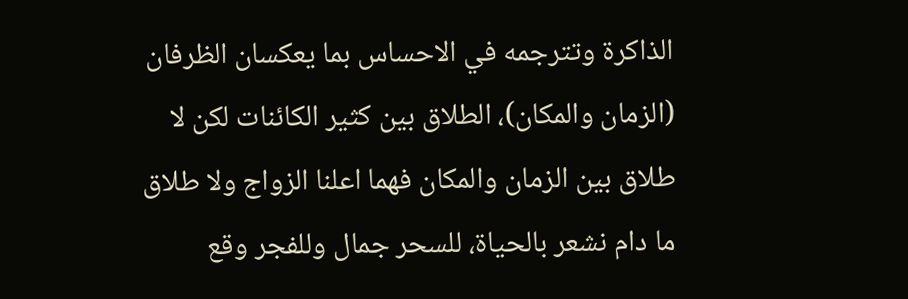الذاكرة وتترجمه في الاحساس بما يعكسان الظرفان (الزمان والمكان)، الطلاق بين كثير الكائنات لكن لا طلاق بين الزمان والمكان فهما اعلنا الزواج ولا طلاق ما دام نشعر بالحياة، للسحر جمال وللفجر وقع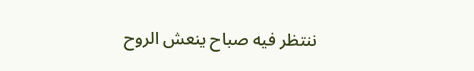ننتظر فيه صباح ينعش الروح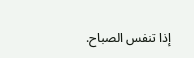إذا تنفس الصباح.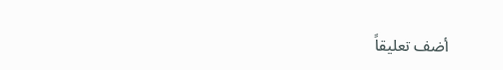أضف تعليقاً